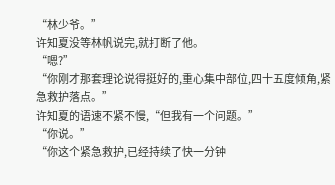“林少爷。”
许知夏没等林帆说完,就打断了他。
“嗯?”
“你刚才那套理论说得挺好的,重心集中部位,四十五度倾角,紧急救护落点。”
许知夏的语速不紧不慢,“但我有一个问题。”
“你说。”
“你这个紧急救护,已经持续了快一分钟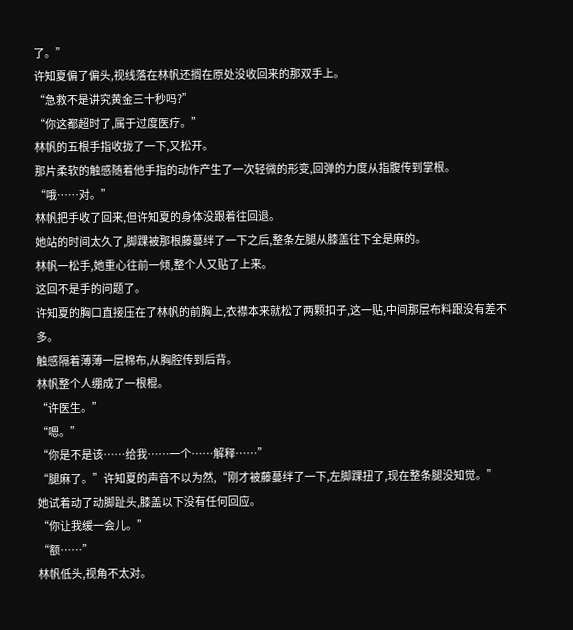了。”
许知夏偏了偏头,视线落在林帆还搁在原处没收回来的那双手上。
“急救不是讲究黄金三十秒吗?”
“你这都超时了,属于过度医疗。”
林帆的五根手指收拢了一下,又松开。
那片柔软的触感随着他手指的动作产生了一次轻微的形变,回弹的力度从指腹传到掌根。
“哦……对。”
林帆把手收了回来,但许知夏的身体没跟着往回退。
她站的时间太久了,脚踝被那根藤蔓绊了一下之后,整条左腿从膝盖往下全是麻的。
林帆一松手,她重心往前一倾,整个人又贴了上来。
这回不是手的问题了。
许知夏的胸口直接压在了林帆的前胸上,衣襟本来就松了两颗扣子,这一贴,中间那层布料跟没有差不多。
触感隔着薄薄一层棉布,从胸腔传到后背。
林帆整个人绷成了一根棍。
“许医生。”
“嗯。”
“你是不是该……给我……一个……解释……”
“腿麻了。”许知夏的声音不以为然,“刚才被藤蔓绊了一下,左脚踝扭了,现在整条腿没知觉。”
她试着动了动脚趾头,膝盖以下没有任何回应。
“你让我缓一会儿。”
“额……”
林帆低头,视角不太对。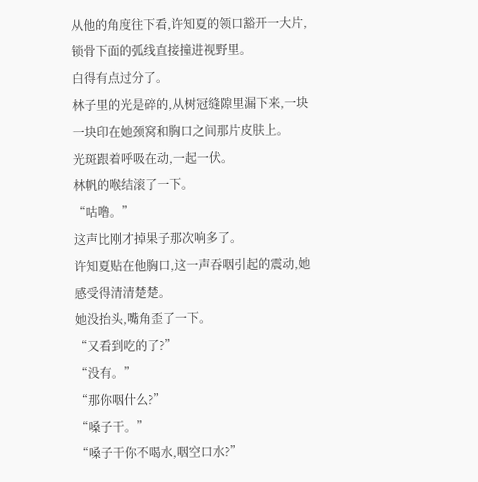从他的角度往下看,许知夏的领口豁开一大片,锁骨下面的弧线直接撞进视野里。
白得有点过分了。
林子里的光是碎的,从树冠缝隙里漏下来,一块一块印在她颈窝和胸口之间那片皮肤上。
光斑跟着呼吸在动,一起一伏。
林帆的喉结滚了一下。
“咕噜。”
这声比刚才掉果子那次响多了。
许知夏贴在他胸口,这一声吞咽引起的震动,她感受得清清楚楚。
她没抬头,嘴角歪了一下。
“又看到吃的了?”
“没有。”
“那你咽什么?”
“嗓子干。”
“嗓子干你不喝水,咽空口水?”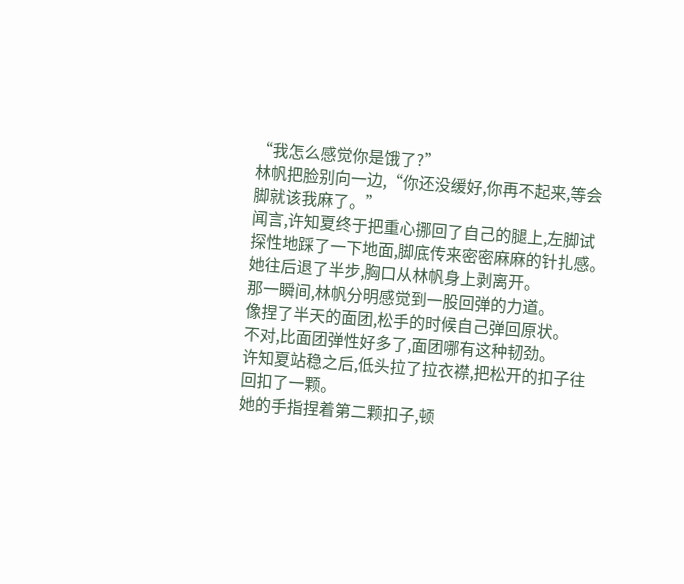“我怎么感觉你是饿了?”
林帆把脸别向一边,“你还没缓好,你再不起来,等会脚就该我麻了。”
闻言,许知夏终于把重心挪回了自己的腿上,左脚试探性地踩了一下地面,脚底传来密密麻麻的针扎感。
她往后退了半步,胸口从林帆身上剥离开。
那一瞬间,林帆分明感觉到一股回弹的力道。
像捏了半天的面团,松手的时候自己弹回原状。
不对,比面团弹性好多了,面团哪有这种韧劲。
许知夏站稳之后,低头拉了拉衣襟,把松开的扣子往回扣了一颗。
她的手指捏着第二颗扣子,顿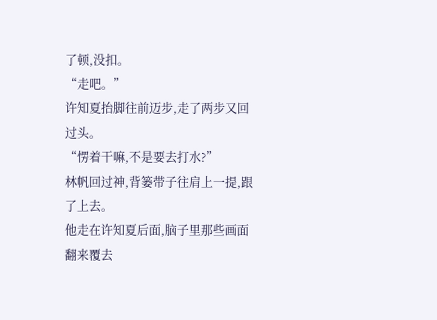了顿,没扣。
“走吧。”
许知夏抬脚往前迈步,走了两步又回过头。
“愣着干嘛,不是要去打水?”
林帆回过神,背篓带子往肩上一提,跟了上去。
他走在许知夏后面,脑子里那些画面翻来覆去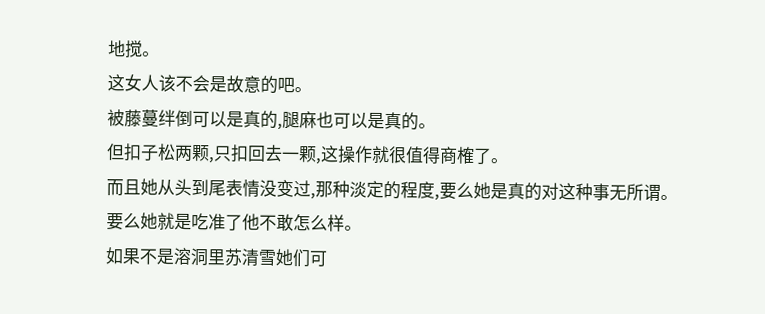地搅。
这女人该不会是故意的吧。
被藤蔓绊倒可以是真的,腿麻也可以是真的。
但扣子松两颗,只扣回去一颗,这操作就很值得商榷了。
而且她从头到尾表情没变过,那种淡定的程度,要么她是真的对这种事无所谓。
要么她就是吃准了他不敢怎么样。
如果不是溶洞里苏清雪她们可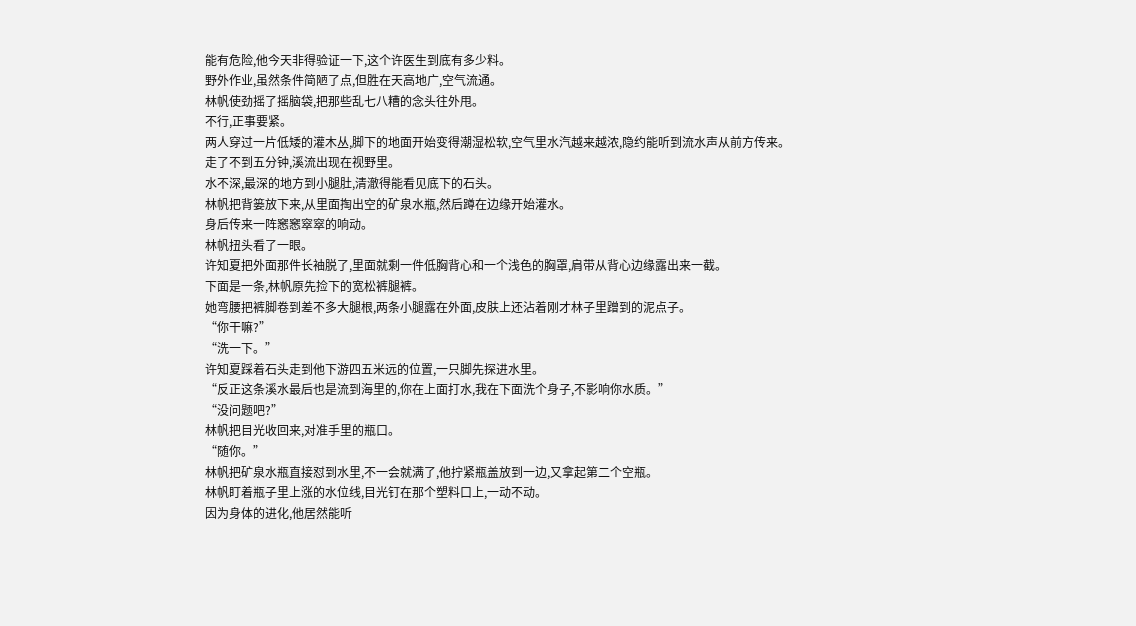能有危险,他今天非得验证一下,这个许医生到底有多少料。
野外作业,虽然条件简陋了点,但胜在天高地广,空气流通。
林帆使劲摇了摇脑袋,把那些乱七八糟的念头往外甩。
不行,正事要紧。
两人穿过一片低矮的灌木丛,脚下的地面开始变得潮湿松软,空气里水汽越来越浓,隐约能听到流水声从前方传来。
走了不到五分钟,溪流出现在视野里。
水不深,最深的地方到小腿肚,清澈得能看见底下的石头。
林帆把背篓放下来,从里面掏出空的矿泉水瓶,然后蹲在边缘开始灌水。
身后传来一阵窸窸窣窣的响动。
林帆扭头看了一眼。
许知夏把外面那件长袖脱了,里面就剩一件低胸背心和一个浅色的胸罩,肩带从背心边缘露出来一截。
下面是一条,林帆原先捡下的宽松裤腿裤。
她弯腰把裤脚卷到差不多大腿根,两条小腿露在外面,皮肤上还沾着刚才林子里蹭到的泥点子。
“你干嘛?”
“洗一下。”
许知夏踩着石头走到他下游四五米远的位置,一只脚先探进水里。
“反正这条溪水最后也是流到海里的,你在上面打水,我在下面洗个身子,不影响你水质。”
“没问题吧?”
林帆把目光收回来,对准手里的瓶口。
“随你。”
林帆把矿泉水瓶直接怼到水里,不一会就满了,他拧紧瓶盖放到一边,又拿起第二个空瓶。
林帆盯着瓶子里上涨的水位线,目光钉在那个塑料口上,一动不动。
因为身体的进化,他居然能听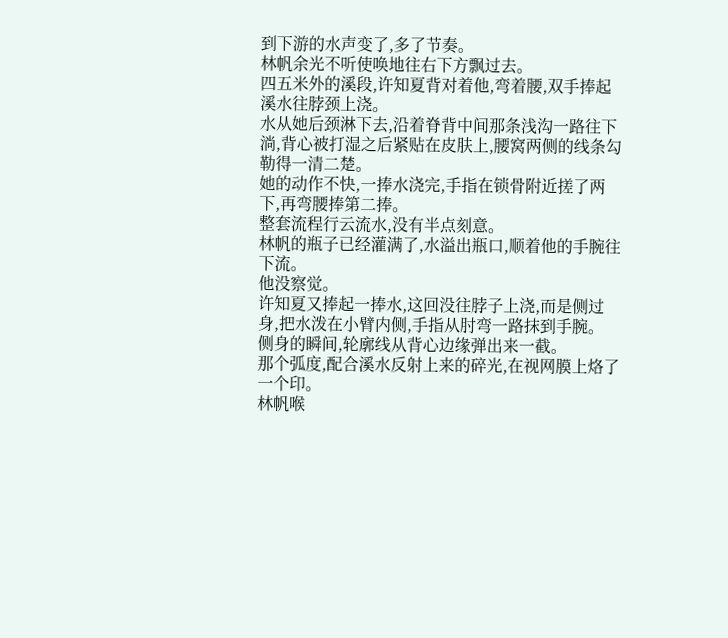到下游的水声变了,多了节奏。
林帆余光不听使唤地往右下方飘过去。
四五米外的溪段,许知夏背对着他,弯着腰,双手捧起溪水往脖颈上浇。
水从她后颈淋下去,沿着脊背中间那条浅沟一路往下淌,背心被打湿之后紧贴在皮肤上,腰窝两侧的线条勾勒得一清二楚。
她的动作不快,一捧水浇完,手指在锁骨附近搓了两下,再弯腰捧第二捧。
整套流程行云流水,没有半点刻意。
林帆的瓶子已经灌满了,水溢出瓶口,顺着他的手腕往下流。
他没察觉。
许知夏又捧起一捧水,这回没往脖子上浇,而是侧过身,把水泼在小臂内侧,手指从肘弯一路抹到手腕。
侧身的瞬间,轮廓线从背心边缘弹出来一截。
那个弧度,配合溪水反射上来的碎光,在视网膜上烙了一个印。
林帆喉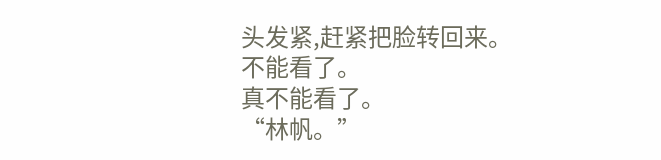头发紧,赶紧把脸转回来。
不能看了。
真不能看了。
“林帆。”